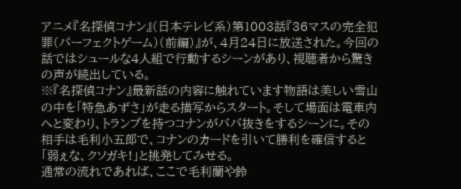アニメ『名探偵コナン』(日本テレビ系)第1003話『36マスの完全犯罪(パーフェクトゲーム)(前編)』が、4月24日に放送された。今回の話ではシュールな4人組で行動するシーンがあり、視聴者から驚きの声が続出している。
※『名探偵コナン』最新話の内容に触れています物語は美しい雪山の中を「特急あずさ」が走る描写からスタート。そして場面は電車内へと変わり、トランプを持つコナンがババ抜きをするシーンに。その相手は毛利小五郎で、コナンのカードを引いて勝利を確信すると「弱ぇな、クソガキ!」と挑発してみせる。
通常の流れであれば、ここで毛利蘭や鈴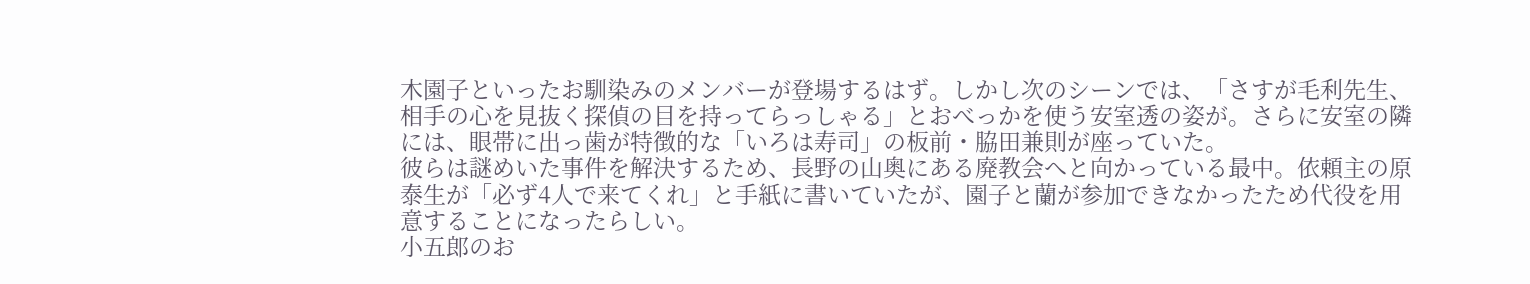木園子といったお馴染みのメンバーが登場するはず。しかし次のシーンでは、「さすが毛利先生、相手の心を見抜く探偵の目を持ってらっしゃる」とおべっかを使う安室透の姿が。さらに安室の隣には、眼帯に出っ歯が特徴的な「いろは寿司」の板前・脇田兼則が座っていた。
彼らは謎めいた事件を解決するため、長野の山奥にある廃教会へと向かっている最中。依頼主の原泰生が「必ず4人で来てくれ」と手紙に書いていたが、園子と蘭が参加できなかったため代役を用意することになったらしい。
小五郎のお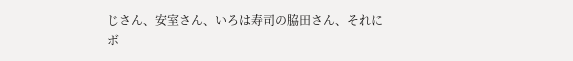じさん、安室さん、いろは寿司の脇田さん、それにボ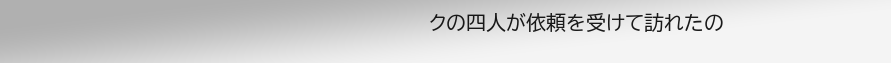クの四人が依頼を受けて訪れたの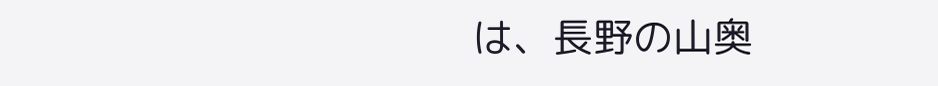は、長野の山奥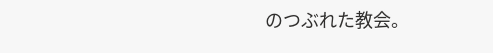のつぶれた教会。